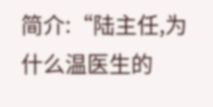简介:“陆主任,为什么温医生的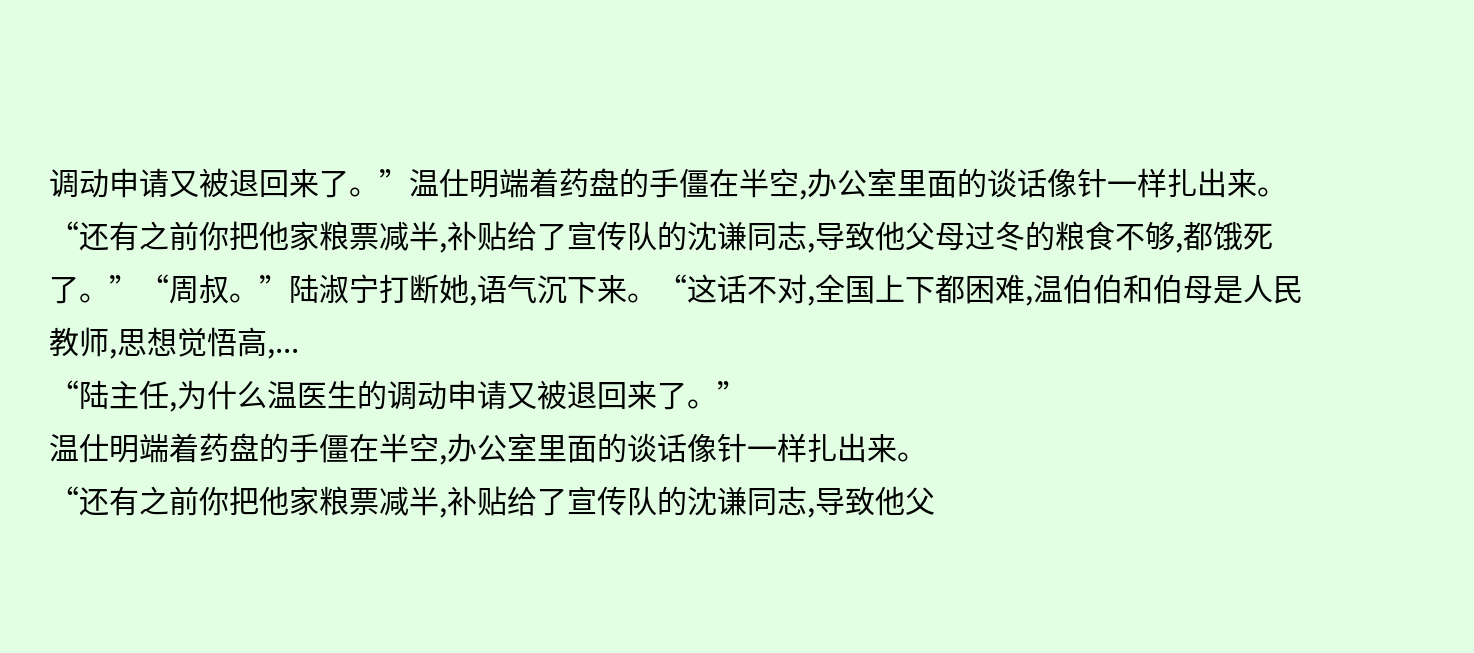调动申请又被退回来了。”温仕明端着药盘的手僵在半空,办公室里面的谈话像针一样扎出来。“还有之前你把他家粮票减半,补贴给了宣传队的沈谦同志,导致他父母过冬的粮食不够,都饿死了。”“周叔。”陆淑宁打断她,语气沉下来。“这话不对,全国上下都困难,温伯伯和伯母是人民教师,思想觉悟高,...
“陆主任,为什么温医生的调动申请又被退回来了。”
温仕明端着药盘的手僵在半空,办公室里面的谈话像针一样扎出来。
“还有之前你把他家粮票减半,补贴给了宣传队的沈谦同志,导致他父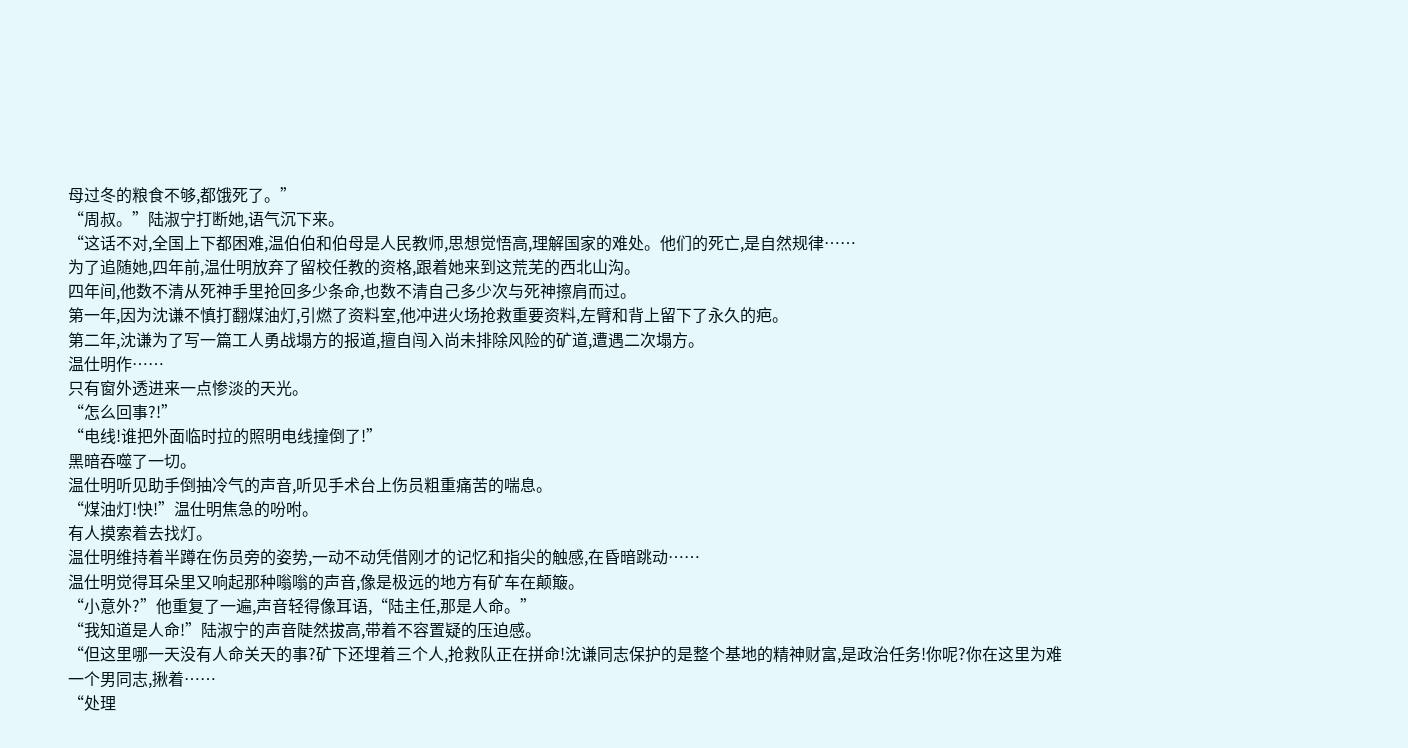母过冬的粮食不够,都饿死了。”
“周叔。”陆淑宁打断她,语气沉下来。
“这话不对,全国上下都困难,温伯伯和伯母是人民教师,思想觉悟高,理解国家的难处。他们的死亡,是自然规律……
为了追随她,四年前,温仕明放弃了留校任教的资格,跟着她来到这荒芜的西北山沟。
四年间,他数不清从死神手里抢回多少条命,也数不清自己多少次与死神擦肩而过。
第一年,因为沈谦不慎打翻煤油灯,引燃了资料室,他冲进火场抢救重要资料,左臂和背上留下了永久的疤。
第二年,沈谦为了写一篇工人勇战塌方的报道,擅自闯入尚未排除风险的矿道,遭遇二次塌方。
温仕明作……
只有窗外透进来一点惨淡的天光。
“怎么回事?!”
“电线!谁把外面临时拉的照明电线撞倒了!”
黑暗吞噬了一切。
温仕明听见助手倒抽冷气的声音,听见手术台上伤员粗重痛苦的喘息。
“煤油灯!快!”温仕明焦急的吩咐。
有人摸索着去找灯。
温仕明维持着半蹲在伤员旁的姿势,一动不动凭借刚才的记忆和指尖的触感,在昏暗跳动……
温仕明觉得耳朵里又响起那种嗡嗡的声音,像是极远的地方有矿车在颠簸。
“小意外?”他重复了一遍,声音轻得像耳语,“陆主任,那是人命。”
“我知道是人命!”陆淑宁的声音陡然拔高,带着不容置疑的压迫感。
“但这里哪一天没有人命关天的事?矿下还埋着三个人,抢救队正在拼命!沈谦同志保护的是整个基地的精神财富,是政治任务!你呢?你在这里为难一个男同志,揪着……
“处理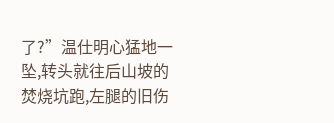了?”温仕明心猛地一坠,转头就往后山坡的焚烧坑跑,左腿的旧伤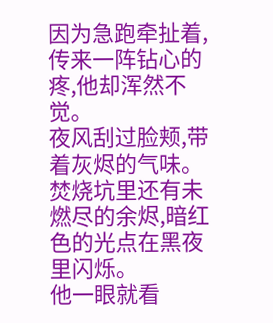因为急跑牵扯着,传来一阵钻心的疼,他却浑然不觉。
夜风刮过脸颊,带着灰烬的气味。
焚烧坑里还有未燃尽的余烬,暗红色的光点在黑夜里闪烁。
他一眼就看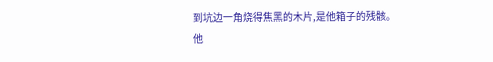到坑边一角烧得焦黑的木片,是他箱子的残骸。
他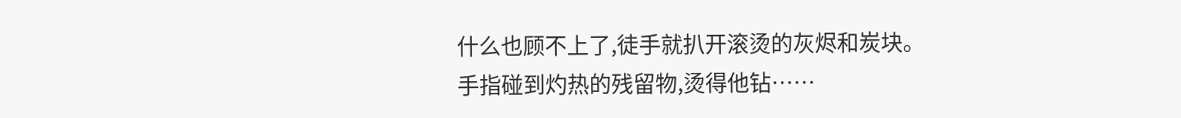什么也顾不上了,徒手就扒开滚烫的灰烬和炭块。
手指碰到灼热的残留物,烫得他钻……